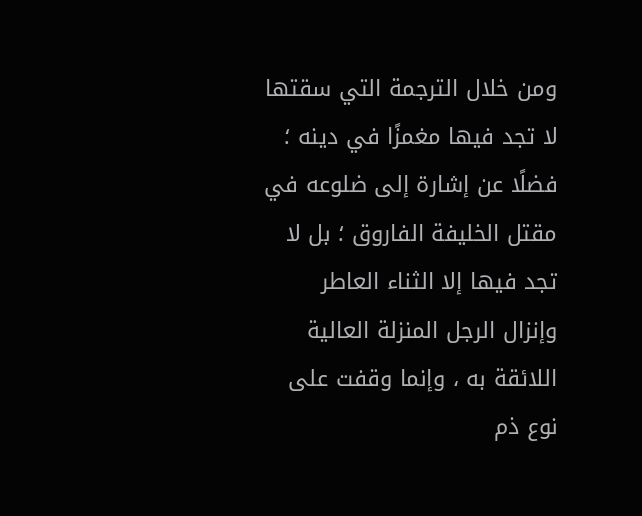ومن خلال الترجمة التي سقتها لا تجد فيها مغمزًا في دينه ؛ فضلًا عن إشارة إلى ضلوعه في مقتل الخليفة الفاروق ؛ بل لا تجد فيها إلا الثناء العاطر وإنزال الرجل المنزلة العالية اللائقة به ، وإنما وقفت على نوع ذم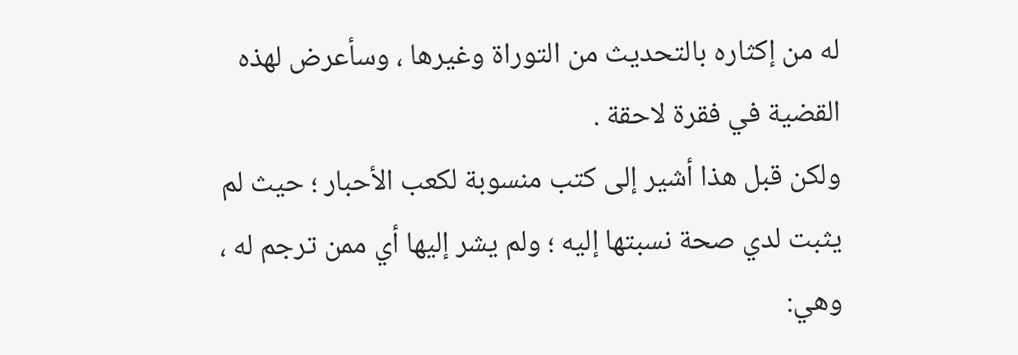له من إكثاره بالتحديث من التوراة وغيرها ، وسأعرض لهذه القضية في فقرة لاحقة .
ولكن قبل هذا أشير إلى كتب منسوبة لكعب الأحبار ؛ حيث لم يثبت لدي صحة نسبتها إليه ؛ ولم يشر إليها أي ممن ترجم له ، وهي: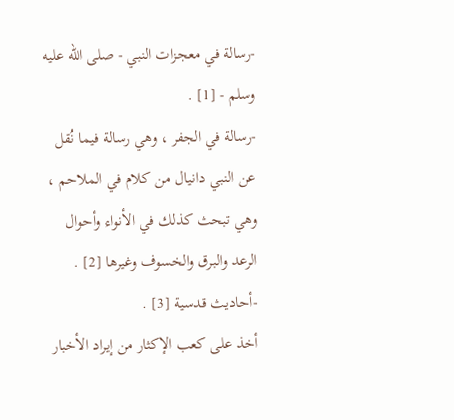-رسالة في معجزات النبي - صلى الله عليه وسلم - [1] .
-رسالة في الجفر ، وهي رسالة فيما نُقل عن النبي دانيال من كلام في الملاحم ، وهي تبحث كذلك في الأنواء وأحوال الرعد والبرق والخسوف وغيرها [2] .
-أحاديث قدسية [3] .
أخذ على كعب الإكثار من إيراد الأخبار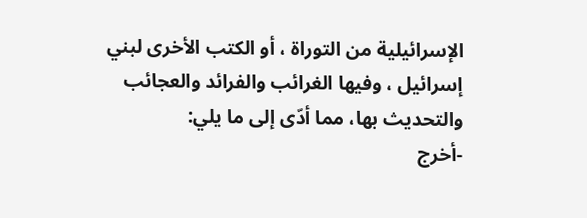الإسرائيلية من التوراة ، أو الكتب الأخرى لبني إسرائيل ، وفيها الغرائب والفرائد والعجائب والتحديث بها، مما أدّى إلى ما يلي:
-أخرج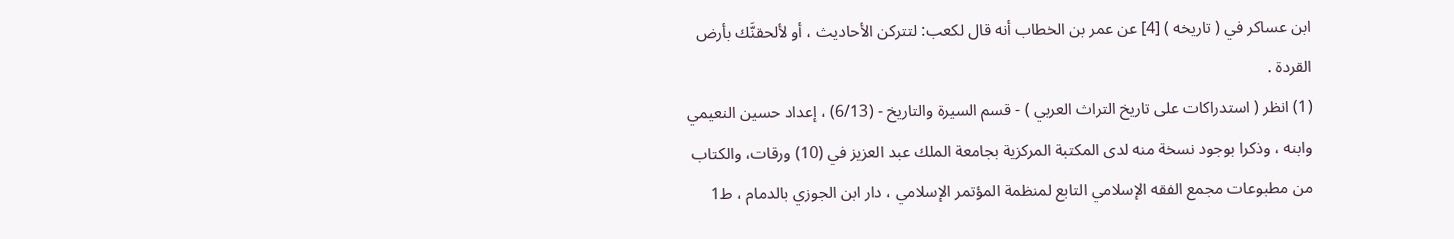ابن عساكر في ( تاريخه ) [4] عن عمر بن الخطاب أنه قال لكعب: لتتركن الأحاديث ، أو لألحقنَّك بأرض القردة .
(1) انظر ( استدراكات على تاريخ التراث العربي ) - قسم السيرة والتاريخ - (6/13) ، إعداد حسين النعيمي وابنه ، وذكرا بوجود نسخة منه لدى المكتبة المركزية بجامعة الملك عبد العزيز في (10) ورقات، والكتاب من مطبوعات مجمع الفقه الإسلامي التابع لمنظمة المؤتمر الإسلامي ، دار ابن الجوزي بالدمام ، ط1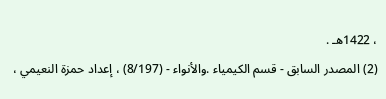، 1422هـ .
(2) المصدر السابق - قسم الكيمياء .والأنواء - (8/197) ، إعداد حمزة النعيمي ،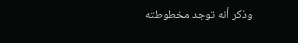وذكر أنه توجد مخطوطته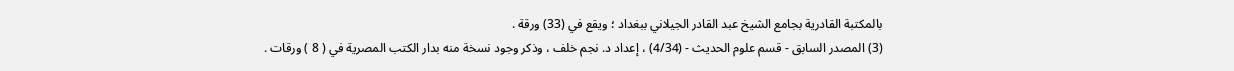بالمكتبة القادرية بجامع الشيخ عبد القادر الجيلاني ببغداد ؛ ويقع في (33) ورقة .
(3) المصدر السابق - قسم علوم الحديث - (4/34) ، إعداد د. نجم خلف ، وذكر وجود نسخة منه بدار الكتب المصرية في ( 8 ) ورقات .